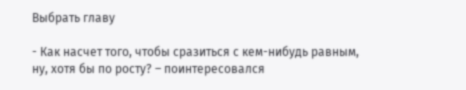Выбрать главу

- Как насчет того, чтобы сразиться с кем-нибудь равным, ну, хотя бы по росту? – поинтересовался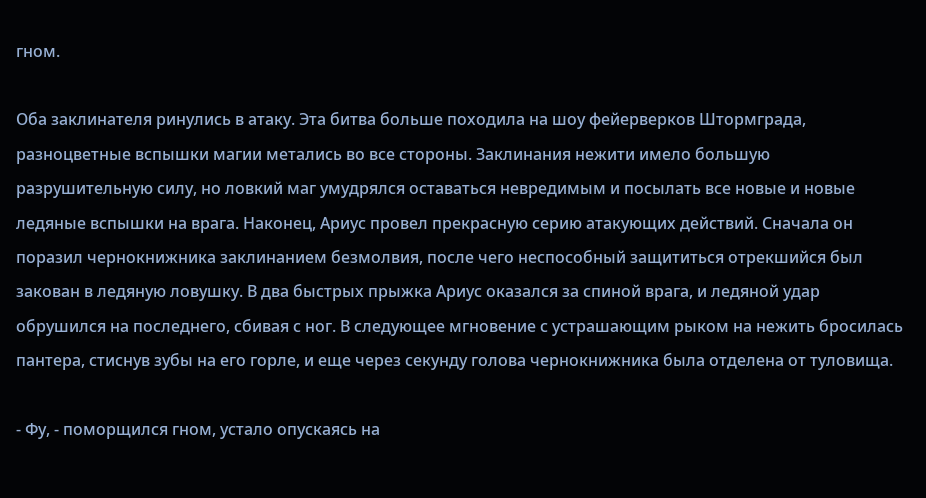гном.

Оба заклинателя ринулись в атаку. Эта битва больше походила на шоу фейерверков Штормграда, разноцветные вспышки магии метались во все стороны. Заклинания нежити имело большую разрушительную силу, но ловкий маг умудрялся оставаться невредимым и посылать все новые и новые ледяные вспышки на врага. Наконец, Ариус провел прекрасную серию атакующих действий. Сначала он поразил чернокнижника заклинанием безмолвия, после чего неспособный защититься отрекшийся был закован в ледяную ловушку. В два быстрых прыжка Ариус оказался за спиной врага, и ледяной удар обрушился на последнего, сбивая с ног. В следующее мгновение с устрашающим рыком на нежить бросилась пантера, стиснув зубы на его горле, и еще через секунду голова чернокнижника была отделена от туловища.

- Фу, - поморщился гном, устало опускаясь на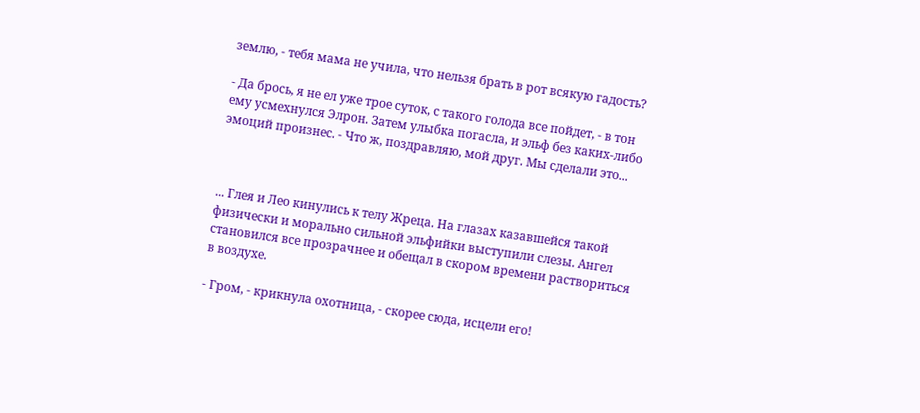землю, - тебя мама не учила, что нельзя брать в рот всякую гадость?

- Да брось, я не ел уже трое суток, с такого голода все пойдет, - в тон ему усмехнулся Элрон. Затем улыбка погасла, и эльф без каких-либо эмоций произнес. - Что ж, поздравляю, мой друг. Мы сделали это...



... Глея и Лео кинулись к телу Жреца. На глазах казавшейся такой физически и морально сильной эльфийки выступили слезы. Ангел становился все прозрачнее и обещал в скором времени раствориться в воздухе.

- Гром, - крикнула охотница, - скорее сюда, исцели его!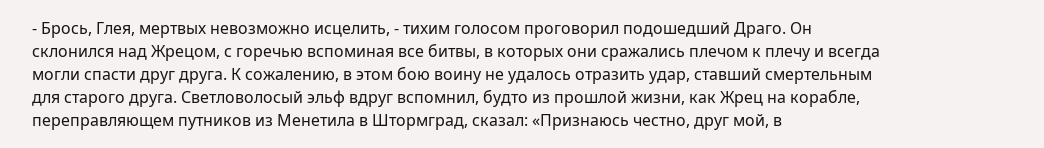- Брось, Глея, мертвых невозможно исцелить, - тихим голосом проговорил подошедший Драго. Он склонился над Жрецом, с горечью вспоминая все битвы, в которых они сражались плечом к плечу и всегда могли спасти друг друга. К сожалению, в этом бою воину не удалось отразить удар, ставший смертельным для старого друга. Светловолосый эльф вдруг вспомнил, будто из прошлой жизни, как Жрец на корабле, переправляющем путников из Менетила в Штормград, сказал: «Признаюсь честно, друг мой, в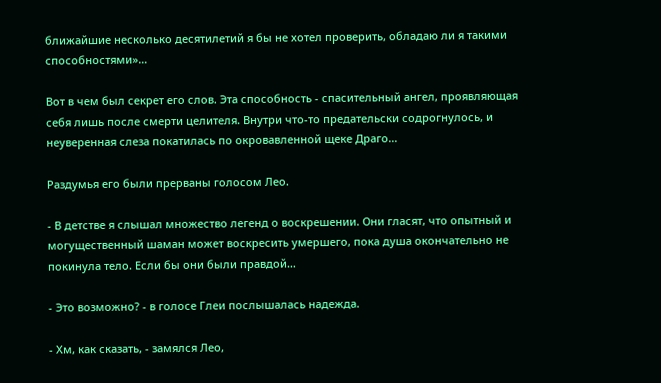ближайшие несколько десятилетий я бы не хотел проверить, обладаю ли я такими способностями»…

Вот в чем был секрет его слов. Эта способность - спасительный ангел, проявляющая себя лишь после смерти целителя. Внутри что-то предательски содрогнулось, и неуверенная слеза покатилась по окровавленной щеке Драго...

Раздумья его были прерваны голосом Лео.

- В детстве я слышал множество легенд о воскрешении. Они гласят, что опытный и могущественный шаман может воскресить умершего, пока душа окончательно не покинула тело. Если бы они были правдой…

- Это возможно? - в голосе Глеи послышалась надежда.

- Хм, как сказать, - замялся Лео,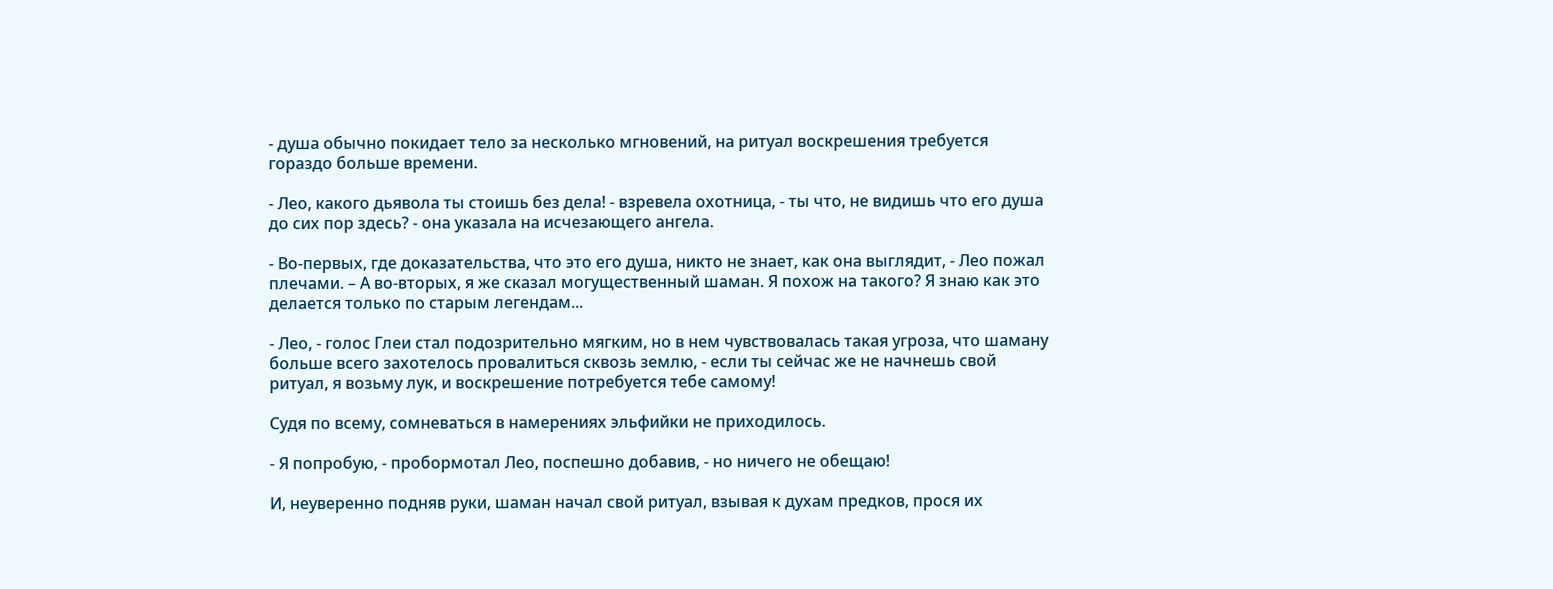- душа обычно покидает тело за несколько мгновений, на ритуал воскрешения требуется гораздо больше времени.

- Лео, какого дьявола ты стоишь без дела! - взревела охотница, - ты что, не видишь что его душа до сих пор здесь? - она указала на исчезающего ангела.

- Во-первых, где доказательства, что это его душа, никто не знает, как она выглядит, - Лео пожал плечами. – А во-вторых, я же сказал могущественный шаман. Я похож на такого? Я знаю как это делается только по старым легендам...

- Лео, - голос Глеи стал подозрительно мягким, но в нем чувствовалась такая угроза, что шаману больше всего захотелось провалиться сквозь землю, - если ты сейчас же не начнешь свой ритуал, я возьму лук, и воскрешение потребуется тебе самому!

Судя по всему, сомневаться в намерениях эльфийки не приходилось.

- Я попробую, - пробормотал Лео, поспешно добавив, - но ничего не обещаю!

И, неуверенно подняв руки, шаман начал свой ритуал, взывая к духам предков, прося их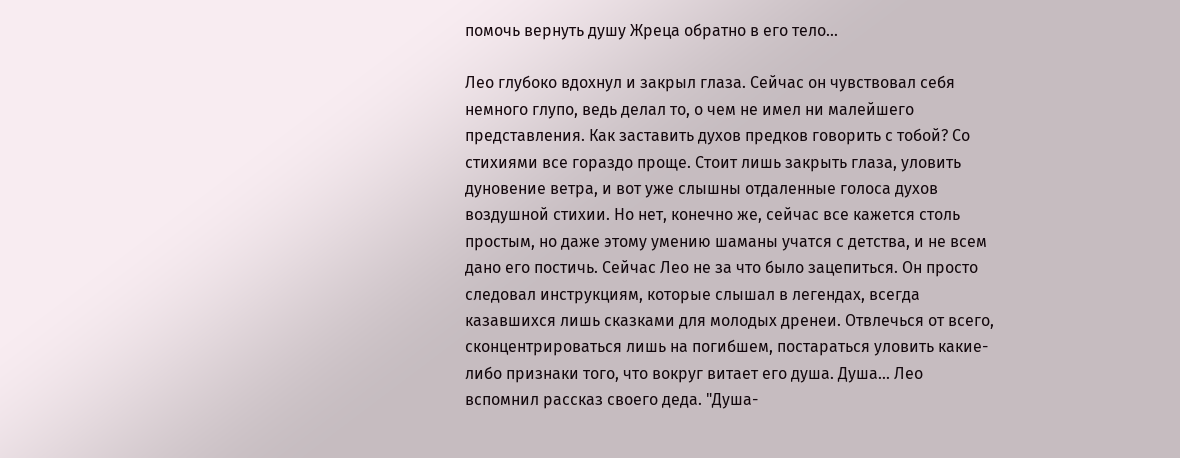помочь вернуть душу Жреца обратно в его тело...

Лео глубоко вдохнул и закрыл глаза. Сейчас он чувствовал себя немного глупо, ведь делал то, о чем не имел ни малейшего представления. Как заставить духов предков говорить с тобой? Со стихиями все гораздо проще. Стоит лишь закрыть глаза, уловить дуновение ветра, и вот уже слышны отдаленные голоса духов воздушной стихии. Но нет, конечно же, сейчас все кажется столь простым, но даже этому умению шаманы учатся с детства, и не всем дано его постичь. Сейчас Лео не за что было зацепиться. Он просто следовал инструкциям, которые слышал в легендах, всегда казавшихся лишь сказками для молодых дренеи. Отвлечься от всего, сконцентрироваться лишь на погибшем, постараться уловить какие-либо признаки того, что вокруг витает его душа. Душа... Лео вспомнил рассказ своего деда. "Душа-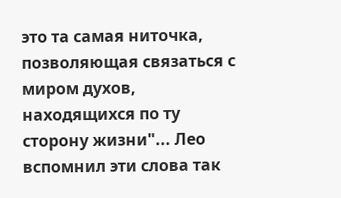это та самая ниточка, позволяющая связаться с миром духов, находящихся по ту сторону жизни"... Лео вспомнил эти слова так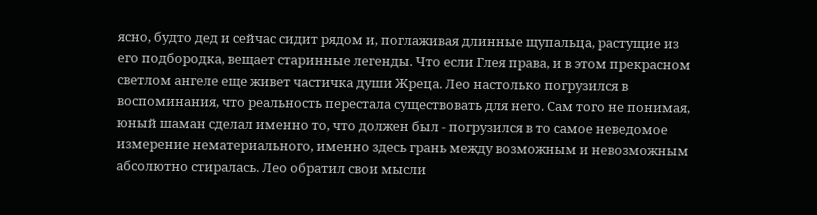ясно, будто дед и сейчас сидит рядом и, поглаживая длинные щупальца, растущие из его подбородка, вещает старинные легенды. Что если Глея права, и в этом прекрасном светлом ангеле еще живет частичка души Жреца. Лео настолько погрузился в воспоминания, что реальность перестала существовать для него. Сам того не понимая, юный шаман сделал именно то, что должен был - погрузился в то самое неведомое измерение нематериального, именно здесь грань между возможным и невозможным абсолютно стиралась. Лео обратил свои мысли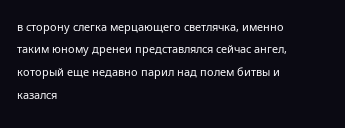в сторону слегка мерцающего светлячка, именно таким юному дренеи представлялся сейчас ангел, который еще недавно парил над полем битвы и казался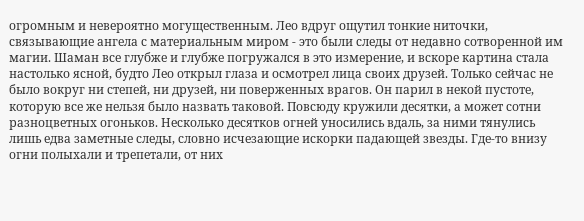огромным и невероятно могущественным. Лео вдруг ощутил тонкие ниточки, связывающие ангела с материальным миром - это были следы от недавно сотворенной им магии. Шаман все глубже и глубже погружался в это измерение, и вскоре картина стала настолько ясной, будто Лео открыл глаза и осмотрел лица своих друзей. Только сейчас не было вокруг ни степей, ни друзей, ни поверженных врагов. Он парил в некой пустоте, которую все же нельзя было назвать таковой. Повсюду кружили десятки, а может сотни разноцветных огоньков. Несколько десятков огней уносились вдаль, за ними тянулись лишь едва заметные следы, словно исчезающие искорки падающей звезды. Где-то внизу огни полыхали и трепетали, от них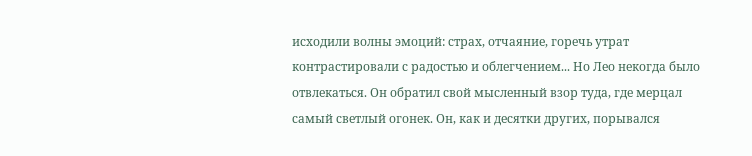исходили волны эмоций: страх, отчаяние, горечь утрат контрастировали с радостью и облегчением... Но Лео некогда было отвлекаться. Он обратил свой мысленный взор туда, где мерцал самый светлый огонек. Он, как и десятки других, порывался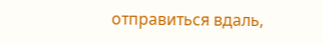отправиться вдаль,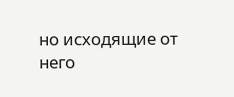но исходящие от него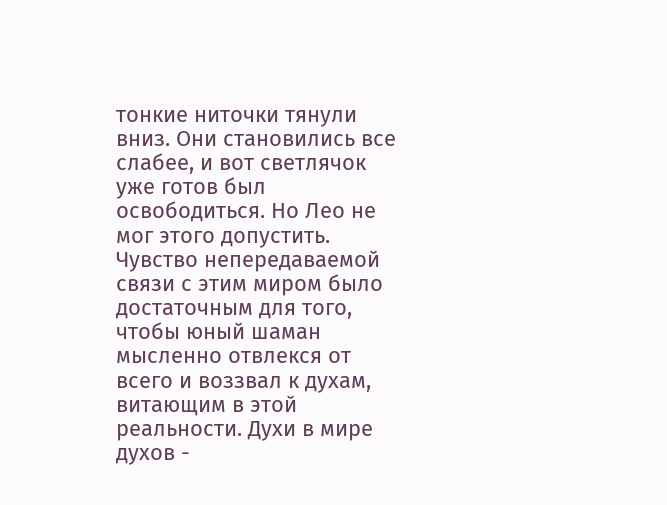тонкие ниточки тянули вниз. Они становились все слабее, и вот светлячок уже готов был освободиться. Но Лео не мог этого допустить. Чувство непередаваемой связи с этим миром было достаточным для того, чтобы юный шаман мысленно отвлекся от всего и воззвал к духам, витающим в этой реальности. Духи в мире духов -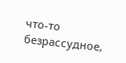что-то безрассудное,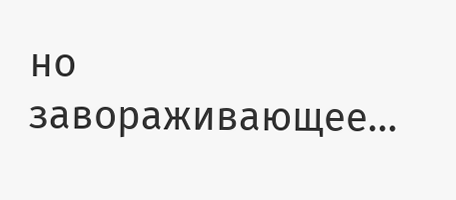но завораживающее...